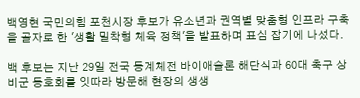백영현 국민의힘 포천시장 후보가 유소년과 권역별 맞춤형 인프라 구축을 골자로 한 '생활 밀착형 체육 정책'을 발표하며 표심 잡기에 나섰다.

백 후보는 지난 29일 전국 동계체전 바이애슬론 해단식과 60대 축구 상비군 동호회를 잇따라 방문해 현장의 생생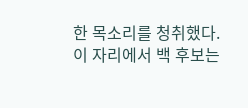한 목소리를 청취했다.
이 자리에서 백 후보는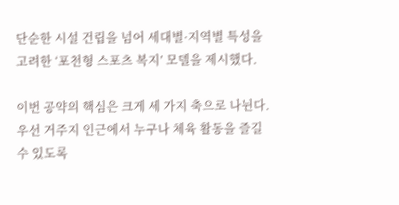단순한 시설 건립을 넘어 세대별·지역별 특성을 고려한 ‘포천형 스포츠 복지’ 모델을 제시했다.

이번 공약의 핵심은 크게 세 가지 축으로 나뉜다.
우선 거주지 인근에서 누구나 체육 활동을 즐길 수 있도록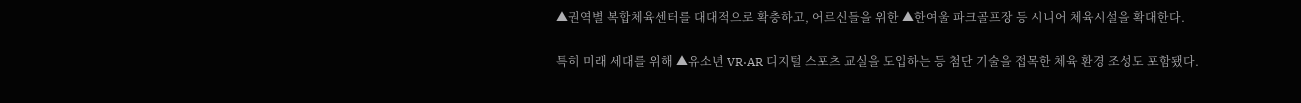▲권역별 복합체육센터를 대대적으로 확충하고, 어르신들을 위한 ▲한여울 파크골프장 등 시니어 체육시설을 확대한다.

특히 미래 세대를 위해 ▲유소년 VR·AR 디지털 스포츠 교실을 도입하는 등 첨단 기술을 접목한 체육 환경 조성도 포함됐다.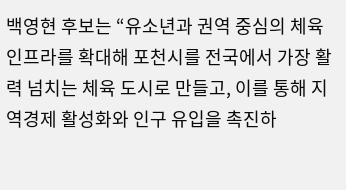백영현 후보는 “유소년과 권역 중심의 체육 인프라를 확대해 포천시를 전국에서 가장 활력 넘치는 체육 도시로 만들고, 이를 통해 지역경제 활성화와 인구 유입을 촉진하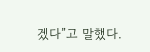겠다”고 말했다.